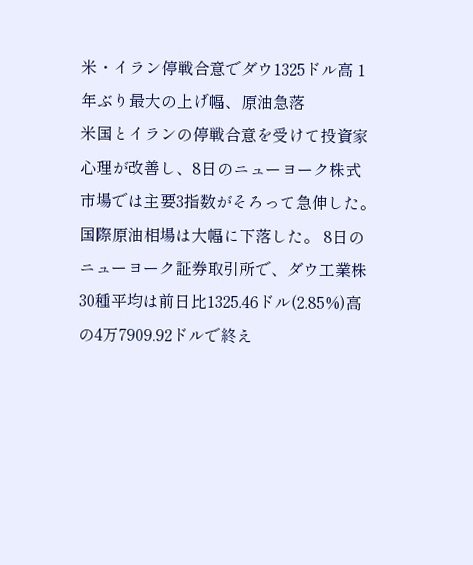米・イラン停戦合意でダウ1325ドル高 1年ぶり最大の上げ幅、原油急落
米国とイランの停戦合意を受けて投資家心理が改善し、8日のニューヨーク株式市場では主要3指数がそろって急伸した。国際原油相場は大幅に下落した。 8日のニューヨーク証券取引所で、ダウ工業株30種平均は前日比1325.46ドル(2.85%)高の4万7909.92ドルで終え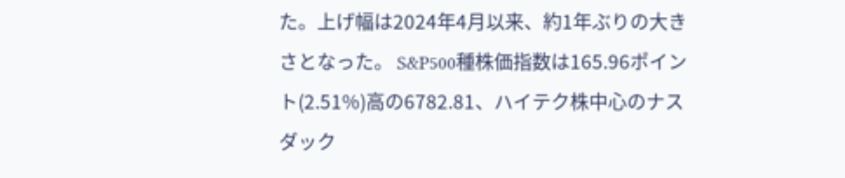た。上げ幅は2024年4月以来、約1年ぶりの大きさとなった。 S&P500種株価指数は165.96ポイント(2.51%)高の6782.81、ハイテク株中心のナスダック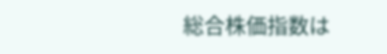総合株価指数は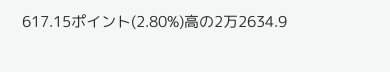617.15ポイント(2.80%)高の2万2634.9